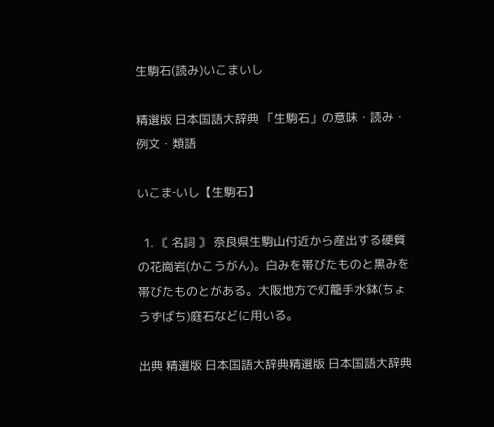生駒石(読み)いこまいし

精選版 日本国語大辞典 「生駒石」の意味・読み・例文・類語

いこま‐いし【生駒石】

  1. 〘 名詞 〙 奈良県生駒山付近から産出する硬質の花崗岩(かこうがん)。白みを帯びたものと黒みを帯びたものとがある。大阪地方で灯籠手水鉢(ちょうずばち)庭石などに用いる。

出典 精選版 日本国語大辞典精選版 日本国語大辞典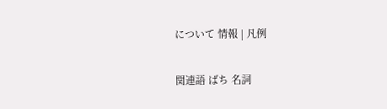について 情報 | 凡例

関連語 ばち 名詞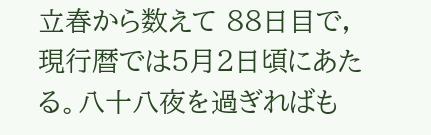立春から数えて 88日目で,現行暦では5月2日頃にあたる。八十八夜を過ぎればも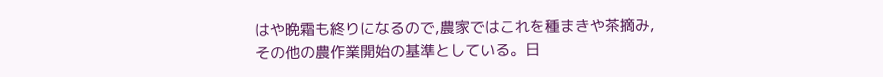はや晩霜も終りになるので,農家ではこれを種まきや茶摘み,その他の農作業開始の基準としている。日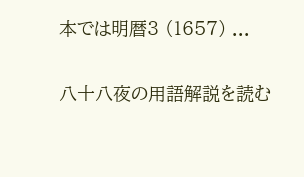本では明暦3 (1657) ...

八十八夜の用語解説を読む